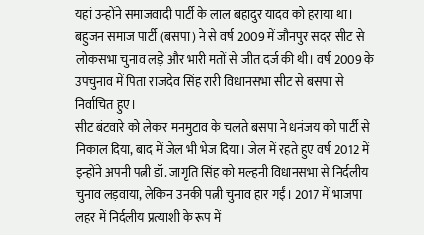यहां उन्होंने समाजवादी पार्टी के लाल बहादुर यादव को हराया था। बहुजन समाज पार्टी (बसपा) ने से वर्ष 2009 में जौनपुर सदर सीट से लोकसभा चुनाव लड़े और भारी मतों से जीत दर्ज की थी। वर्ष 2009 के उपचुनाव में पिता राजदेव सिंह रारी विधानसभा सीट से बसपा से निर्वाचित हुए।
सीट बंटवारे को लेकर मनमुटाव के चलते बसपा ने धनंजय को पार्टी से निकाल दिया, बाद में जेल भी भेज दिया। जेल में रहते हुए वर्ष 2012 में इन्होंने अपनी पत्नी डॉ. जागृति सिंह को मल्हनी विधानसभा से निर्दलीय चुनाव लड़वाया, लेकिन उनकी पत्नी चुनाव हार गईं। 2017 में भाजपा लहर में निर्दलीय प्रत्याशी के रूप में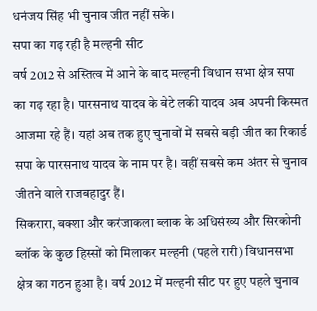धनंजय सिंह भी चुनाव जीत नहीं सके।
सपा का गढ़ रही है मल्हनी सीट
वर्ष 2012 से अस्तित्व में आने के बाद मल्हनी विधान सभा क्षेत्र सपा का गढ़ रहा है। पारसनाथ यादव के बेटे लकी यादव अब अपनी किस्मत आजमा रहे हैं। यहां अब तक हुए चुनावों में सबसे बड़ी जीत का रिकार्ड सपा के पारसनाथ यादव के नाम पर है। वहीं सबसे कम अंतर से चुनाव जीतने वाले राजबहादुर हैं।
सिकरारा, बक्शा और करंजाकला ब्लाक के अधिसंख्य और सिरकोनी ब्लॉक के कुछ हिस्सों को मिलाकर मल्हनी (पहले रारी) विधानसभा क्षेत्र का गठन हुआ है। वर्ष 2012 में मल्हनी सीट पर हुए पहले चुनाव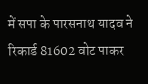में सपा के पारसनाथ यादव ने रिकार्ड 81602 वोट पाकर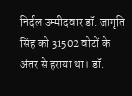निर्दल उम्मीदवार डॉ. जागृति सिंह को 31502 वोटों के अंतर से हराया था। डॉ.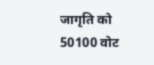जागृति को 50100 वोट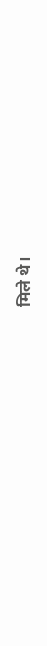मिले थे।